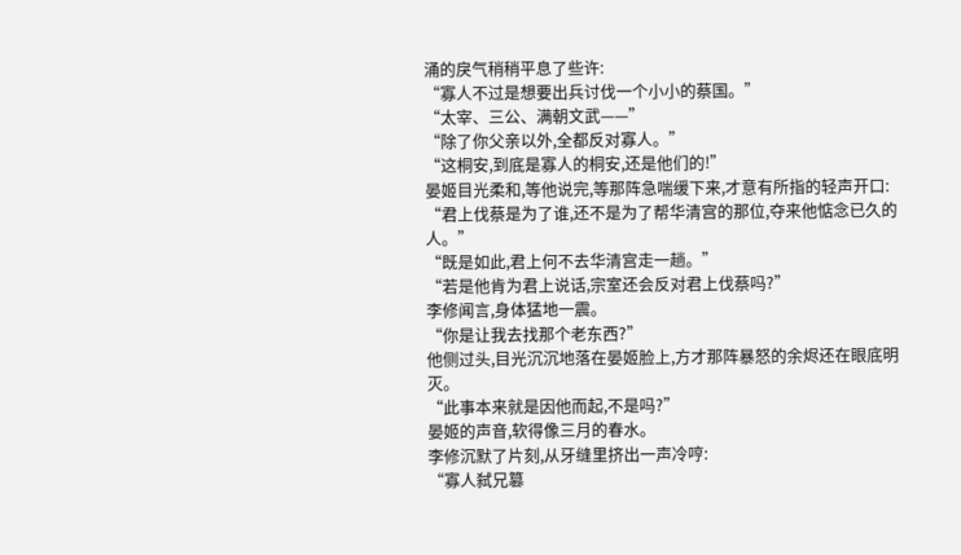涌的戾气稍稍平息了些许:
“寡人不过是想要出兵讨伐一个小小的蔡国。”
“太宰、三公、满朝文武——”
“除了你父亲以外,全都反对寡人。”
“这桐安,到底是寡人的桐安,还是他们的!”
晏姬目光柔和,等他说完,等那阵急喘缓下来,才意有所指的轻声开口:
“君上伐蔡是为了谁,还不是为了帮华清宫的那位,夺来他惦念已久的人。”
“既是如此,君上何不去华清宫走一趟。”
“若是他肯为君上说话,宗室还会反对君上伐蔡吗?”
李修闻言,身体猛地一震。
“你是让我去找那个老东西?”
他侧过头,目光沉沉地落在晏姬脸上,方才那阵暴怒的余烬还在眼底明灭。
“此事本来就是因他而起,不是吗?”
晏姬的声音,软得像三月的春水。
李修沉默了片刻,从牙缝里挤出一声冷哼:
“寡人弑兄篡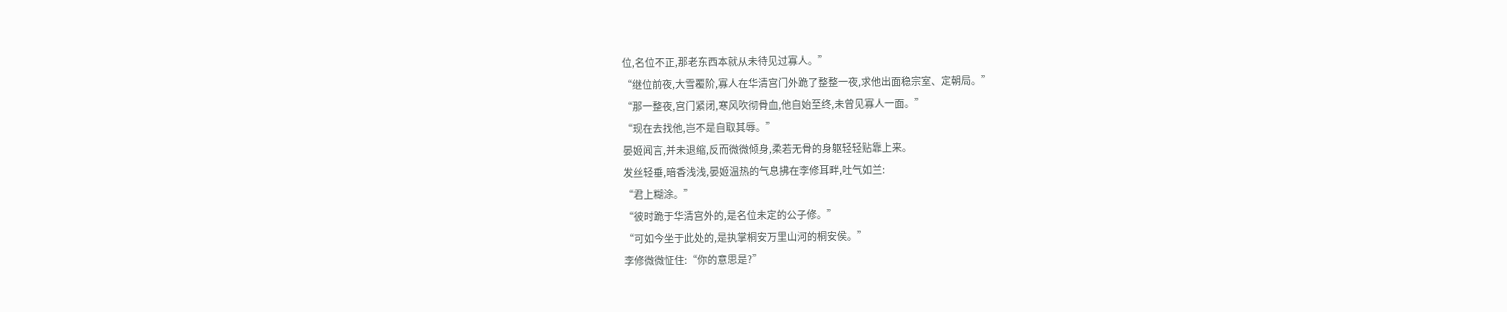位,名位不正,那老东西本就从未待见过寡人。”
“继位前夜,大雪覆阶,寡人在华清宫门外跪了整整一夜,求他出面稳宗室、定朝局。”
“那一整夜,宫门紧闭,寒风吹彻骨血,他自始至终,未曾见寡人一面。”
“现在去找他,岂不是自取其辱。”
晏姬闻言,并未退缩,反而微微倾身,柔若无骨的身躯轻轻贴靠上来。
发丝轻垂,暗香浅浅,晏姬温热的气息拂在李修耳畔,吐气如兰:
“君上糊涂。”
“彼时跪于华清宫外的,是名位未定的公子修。”
“可如今坐于此处的,是执掌桐安万里山河的桐安侯。”
李修微微怔住:“你的意思是?”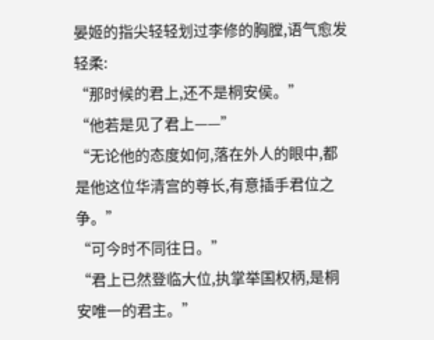晏姬的指尖轻轻划过李修的胸膛,语气愈发轻柔:
“那时候的君上,还不是桐安侯。”
“他若是见了君上——”
“无论他的态度如何,落在外人的眼中,都是他这位华清宫的尊长,有意插手君位之争。”
“可今时不同往日。”
“君上已然登临大位,执掌举国权柄,是桐安唯一的君主。”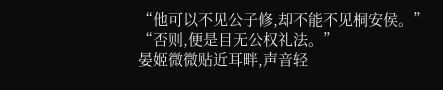“他可以不见公子修,却不能不见桐安侯。”
“否则,便是目无公权礼法。”
晏姬微微贴近耳畔,声音轻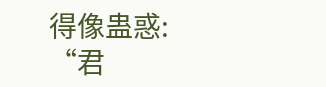得像蛊惑:
“君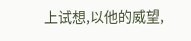上试想,以他的威望,